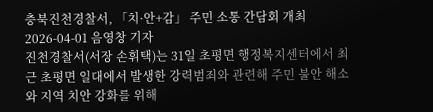충북진천경찰서, 「치·안+감」 주민 소통 간담회 개최
2026-04-01 음영창 기자
진천경찰서(서장 손휘택)는 31일 초평면 행정복지센터에서 최근 초평면 일대에서 발생한 강력범죄와 관련해 주민 불안 해소와 지역 치안 강화를 위해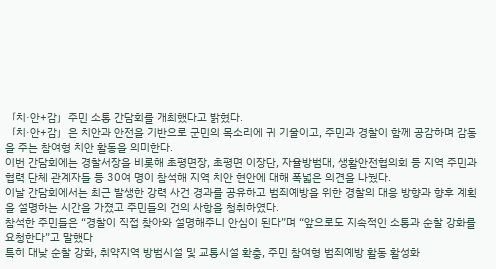「치·안+감」주민 소통 간담회를 개최했다고 밝혔다.
「치·안+감」은 치안과 안전을 기반으로 군민의 목소리에 귀 기울이고, 주민과 경찰이 함께 공감하며 감동을 주는 참여형 치안 활동을 의미한다.
이번 간담회에는 경찰서장을 비롯해 초평면장, 초평면 이장단, 자율방범대, 생활안전협의회 등 지역 주민과 협력 단체 관계자들 등 30여 명이 참석해 지역 치안 현안에 대해 폭넓은 의견을 나눴다.
이날 간담회에서는 최근 발생한 강력 사건 경과를 공유하고 범죄예방을 위한 경찰의 대응 방향과 향후 계획을 설명하는 시간을 가졌고 주민들의 건의 사항을 청취하였다.
참석한 주민들은 “경찰이 직접 찾아와 설명해주니 안심이 된다”며 “앞으로도 지속적인 소통과 순찰 강화를 요청한다”고 말했다
특히 대낮 순찰 강화, 취약지역 방범시설 및 교통시설 확충, 주민 참여형 범죄예방 활동 활성화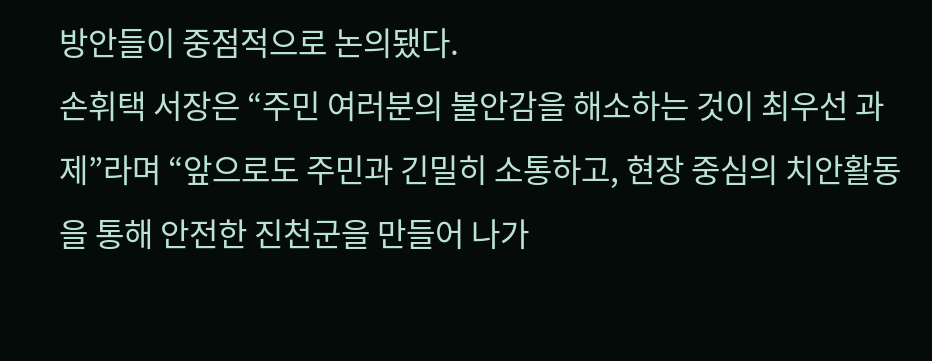방안들이 중점적으로 논의됐다.
손휘택 서장은 “주민 여러분의 불안감을 해소하는 것이 최우선 과제”라며 “앞으로도 주민과 긴밀히 소통하고, 현장 중심의 치안활동을 통해 안전한 진천군을 만들어 나가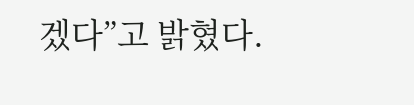겠다”고 밝혔다.